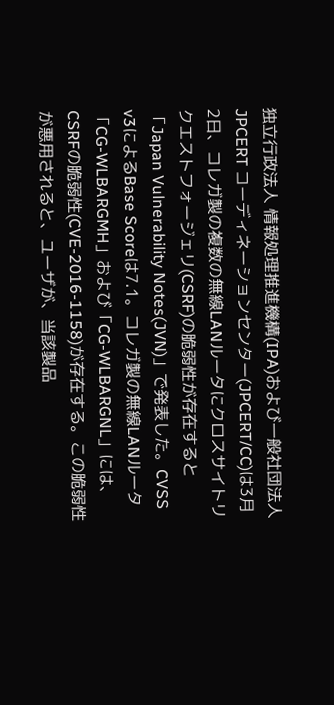独立行政法人 情報処理推進機構(IPA)および一般社団法人 JPCERT コーディネーションセンター(JPCERT/CC)は3月2日、コレガ製の複数の無線LANルータにクロスサイトリクエストフォージェリ(CSRF)の脆弱性が存在すると「Japan Vulnerability Notes(JVN)」で発表した。CVSS v3によるBase Scoreは7.1。コレガ製の無線LANルータ「CG-WLBARGMH」および「CG-WLBARGNL」には、CSRFの脆弱性(CVE-2016-1158)が存在する。この脆弱性が悪用されると、ユーザが、当該製品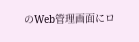のWeb管理画面にロ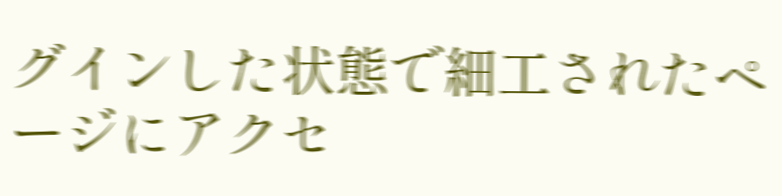グインした状態で細工されたページにアクセ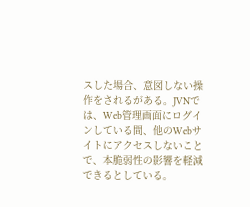スした場合、意図しない操作をされるがある。JVNでは、Web管理画面にログインしている間、他のWebサイトにアクセスしないことで、本脆弱性の影響を軽減できるとしている。